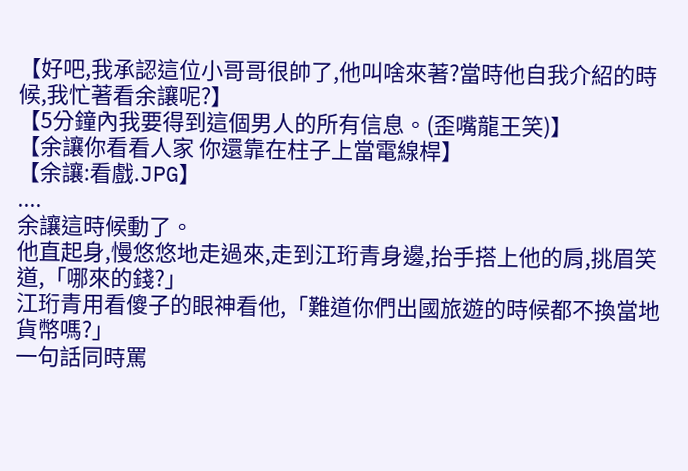【好吧,我承認這位小哥哥很帥了,他叫啥來著?當時他自我介紹的時候,我忙著看余讓呢?】
【5分鐘內我要得到這個男人的所有信息。(歪嘴龍王笑)】
【余讓你看看人家 你還靠在柱子上當電線桿】
【余讓:看戲.JPG】
....
余讓這時候動了。
他直起身,慢悠悠地走過來,走到江珩青身邊,抬手搭上他的肩,挑眉笑道,「哪來的錢?」
江珩青用看傻子的眼神看他,「難道你們出國旅遊的時候都不換當地貨幣嗎?」
一句話同時罵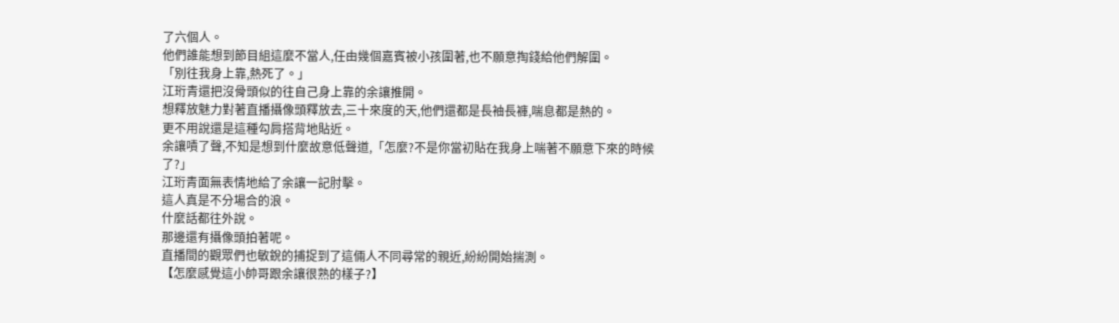了六個人。
他們誰能想到節目組這麼不當人,任由幾個嘉賓被小孩圍著,也不願意掏錢給他們解圍。
「別往我身上靠,熱死了。」
江珩青還把沒骨頭似的往自己身上靠的余讓推開。
想釋放魅力對著直播攝像頭釋放去,三十來度的天,他們還都是長袖長褲,喘息都是熱的。
更不用說還是這種勾肩搭背地貼近。
余讓嘖了聲,不知是想到什麼故意低聲道,「怎麼?不是你當初貼在我身上喘著不願意下來的時候了?」
江珩青面無表情地給了余讓一記肘擊。
這人真是不分場合的浪。
什麼話都往外說。
那邊還有攝像頭拍著呢。
直播間的觀眾們也敏銳的捕捉到了這倆人不同尋常的親近,紛紛開始揣測。
【怎麼感覺這小帥哥跟余讓很熟的樣子?】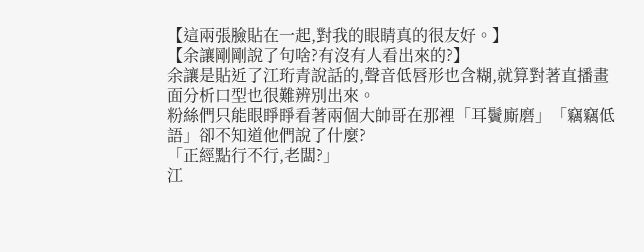【這兩張臉貼在一起,對我的眼睛真的很友好。】
【余讓剛剛說了句啥?有沒有人看出來的?】
余讓是貼近了江珩青說話的,聲音低唇形也含糊,就算對著直播畫面分析口型也很難辨別出來。
粉絲們只能眼睜睜看著兩個大帥哥在那裡「耳鬢廝磨」「竊竊低語」卻不知道他們說了什麼?
「正經點行不行,老闆?」
江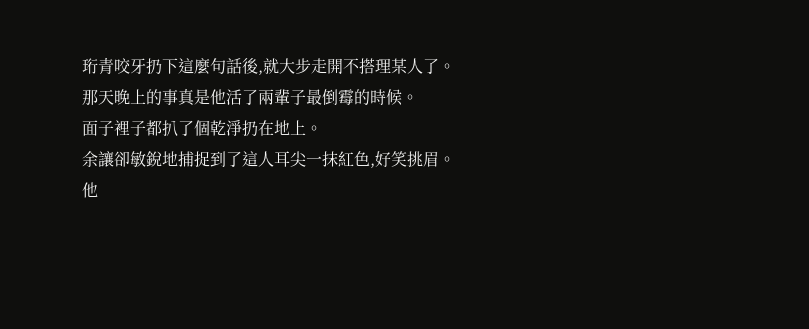珩青咬牙扔下這麼句話後,就大步走開不搭理某人了。
那天晚上的事真是他活了兩輩子最倒霉的時候。
面子裡子都扒了個乾淨扔在地上。
余讓卻敏銳地捕捉到了這人耳尖一抹紅色,好笑挑眉。
他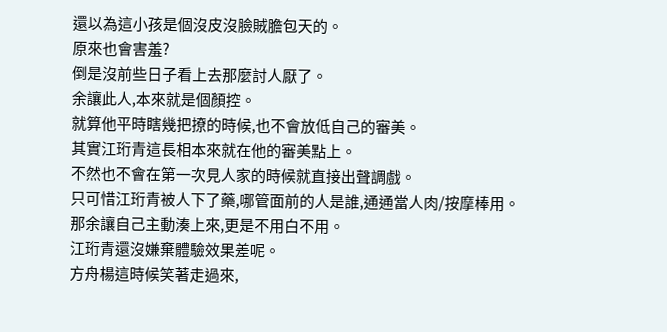還以為這小孩是個沒皮沒臉賊膽包天的。
原來也會害羞?
倒是沒前些日子看上去那麼討人厭了。
余讓此人,本來就是個顏控。
就算他平時瞎幾把撩的時候,也不會放低自己的審美。
其實江珩青這長相本來就在他的審美點上。
不然也不會在第一次見人家的時候就直接出聲調戲。
只可惜江珩青被人下了藥,哪管面前的人是誰,通通當人肉/按摩棒用。
那余讓自己主動湊上來,更是不用白不用。
江珩青還沒嫌棄體驗效果差呢。
方舟楊這時候笑著走過來,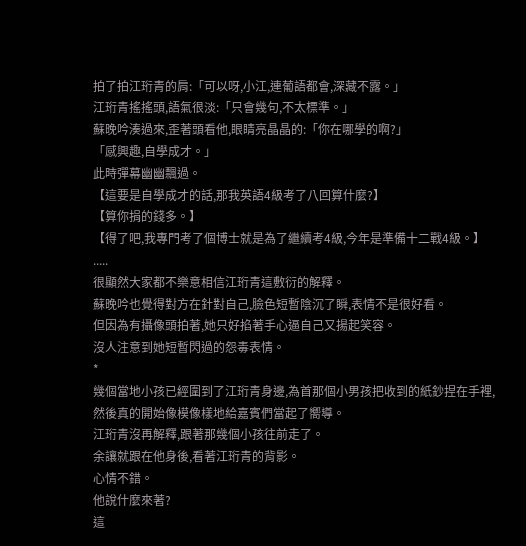拍了拍江珩青的肩:「可以呀,小江,連葡語都會,深藏不露。」
江珩青搖搖頭,語氣很淡:「只會幾句,不太標準。」
蘇晚吟湊過來,歪著頭看他,眼睛亮晶晶的:「你在哪學的啊?」
「感興趣,自學成才。」
此時彈幕幽幽飄過。
【這要是自學成才的話,那我英語4級考了八回算什麼?】
【算你捐的錢多。】
【得了吧,我專門考了個博士就是為了繼續考4級,今年是準備十二戰4級。】
.....
很顯然大家都不樂意相信江珩青這敷衍的解釋。
蘇晚吟也覺得對方在針對自己,臉色短暫陰沉了瞬,表情不是很好看。
但因為有攝像頭拍著,她只好掐著手心逼自己又揚起笑容。
沒人注意到她短暫閃過的怨毒表情。
*
幾個當地小孩已經圍到了江珩青身邊,為首那個小男孩把收到的紙鈔捏在手裡,然後真的開始像模像樣地給嘉賓們當起了嚮導。
江珩青沒再解釋,跟著那幾個小孩往前走了。
余讓就跟在他身後,看著江珩青的背影。
心情不錯。
他說什麼來著?
這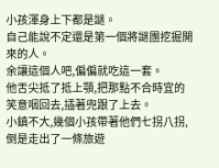小孩渾身上下都是謎。
自己能說不定還是第一個將謎團挖掘開來的人。
余讓這個人吧,偏偏就吃這一套。
他舌尖抵了抵上顎,把那點不合時宜的笑意咽回去,插著兜跟了上去。
小鎮不大,幾個小孩帶著他們七拐八拐,倒是走出了一條旅遊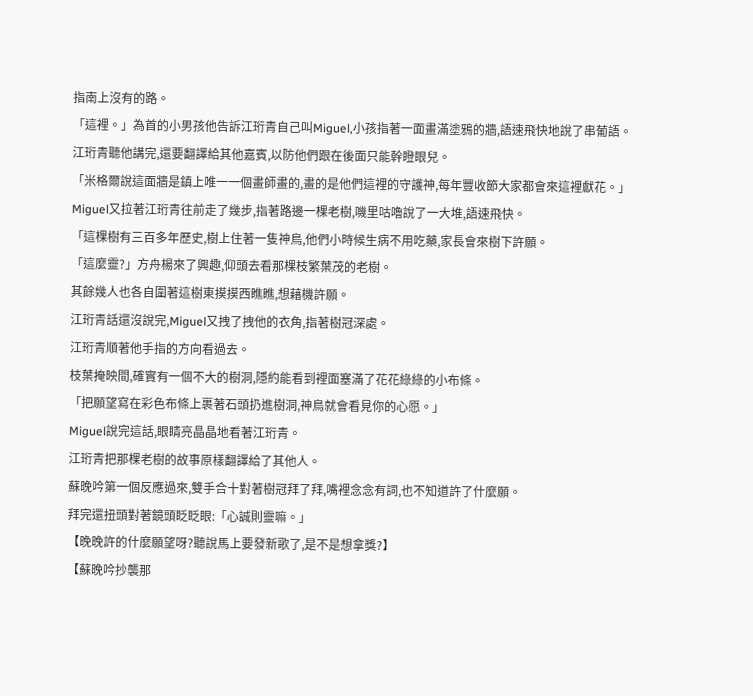指南上沒有的路。
「這裡。」為首的小男孩他告訴江珩青自己叫Miguel,小孩指著一面畫滿塗鴉的牆,語速飛快地說了串葡語。
江珩青聽他講完,還要翻譯給其他嘉賓,以防他們跟在後面只能幹瞪眼兒。
「米格爾說這面牆是鎮上唯一一個畫師畫的,畫的是他們這裡的守護神,每年豐收節大家都會來這裡獻花。」
Miguel又拉著江珩青往前走了幾步,指著路邊一棵老樹,嘰里咕嚕說了一大堆,語速飛快。
「這棵樹有三百多年歷史,樹上住著一隻神鳥,他們小時候生病不用吃藥,家長會來樹下許願。
「這麼靈?」方舟楊來了興趣,仰頭去看那棵枝繁葉茂的老樹。
其餘幾人也各自圍著這樹東摸摸西瞧瞧,想藉機許願。
江珩青話還沒說完,Miguel又拽了拽他的衣角,指著樹冠深處。
江珩青順著他手指的方向看過去。
枝葉掩映間,確實有一個不大的樹洞,隱約能看到裡面塞滿了花花綠綠的小布條。
「把願望寫在彩色布條上裹著石頭扔進樹洞,神鳥就會看見你的心愿。」
Miguel說完這話,眼睛亮晶晶地看著江珩青。
江珩青把那棵老樹的故事原樣翻譯給了其他人。
蘇晚吟第一個反應過來,雙手合十對著樹冠拜了拜,嘴裡念念有詞,也不知道許了什麼願。
拜完還扭頭對著鏡頭眨眨眼:「心誠則靈嘛。」
【晚晚許的什麼願望呀?聽說馬上要發新歌了,是不是想拿獎?】
【蘇晚吟抄襲那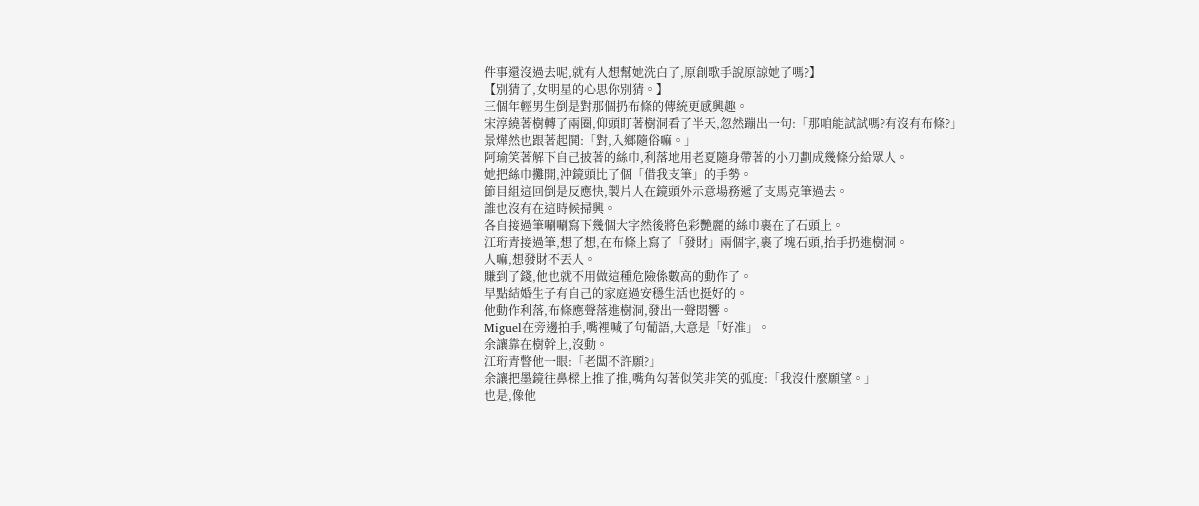件事還沒過去呢,就有人想幫她洗白了,原創歌手說原諒她了嗎?】
【別猜了,女明星的心思你別猜。】
三個年輕男生倒是對那個扔布條的傳統更感興趣。
宋淳繞著樹轉了兩圈,仰頭盯著樹洞看了半天,忽然蹦出一句:「那咱能試試嗎?有沒有布條?」
景燁然也跟著起鬨:「對,入鄉隨俗嘛。」
阿瑜笑著解下自己披著的絲巾,利落地用老夏隨身帶著的小刀劃成幾條分給眾人。
她把絲巾攤開,沖鏡頭比了個「借我支筆」的手勢。
節目組這回倒是反應快,製片人在鏡頭外示意場務遞了支馬克筆過去。
誰也沒有在這時候掃興。
各自接過筆唰唰寫下幾個大字然後將色彩艷麗的絲巾裹在了石頭上。
江珩青接過筆,想了想,在布條上寫了「發財」兩個字,裹了塊石頭,抬手扔進樹洞。
人嘛,想發財不丟人。
賺到了錢,他也就不用做這種危險係數高的動作了。
早點結婚生子有自己的家庭過安穩生活也挺好的。
他動作利落,布條應聲落進樹洞,發出一聲悶響。
Miguel在旁邊拍手,嘴裡喊了句葡語,大意是「好准」。
余讓靠在樹幹上,沒動。
江珩青瞥他一眼:「老闆不許願?」
余讓把墨鏡往鼻樑上推了推,嘴角勾著似笑非笑的弧度:「我沒什麼願望。」
也是,像他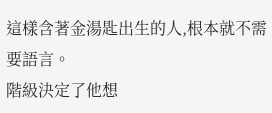這樣含著金湯匙出生的人,根本就不需要語言。
階級決定了他想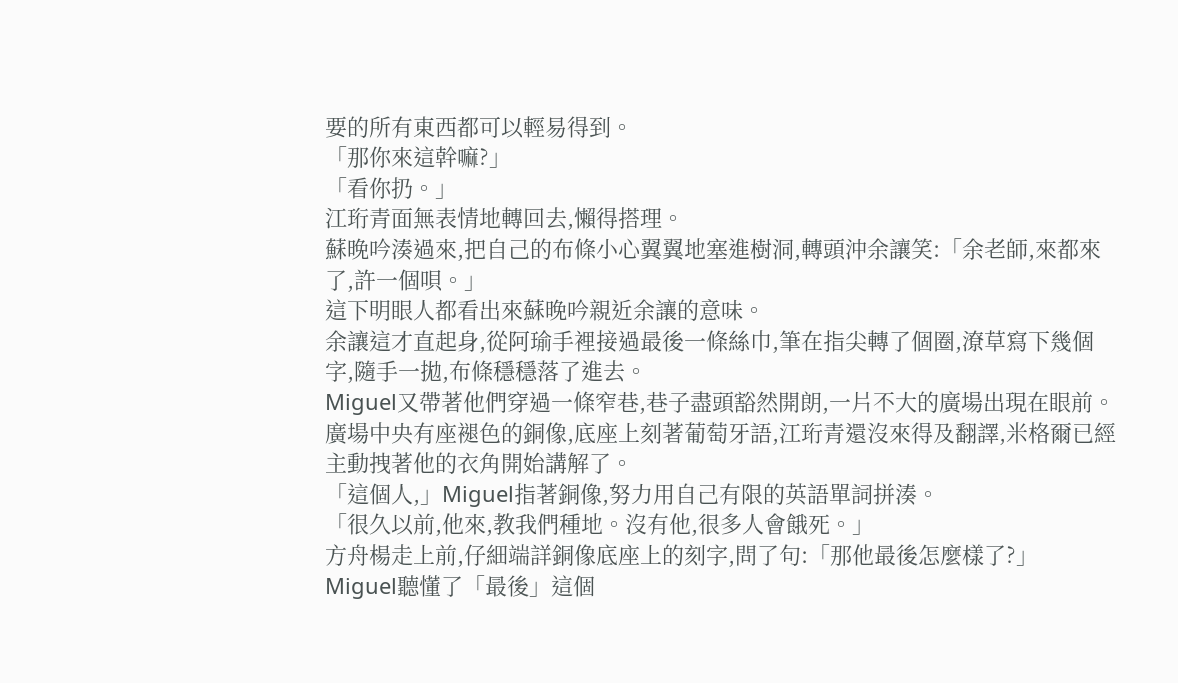要的所有東西都可以輕易得到。
「那你來這幹嘛?」
「看你扔。」
江珩青面無表情地轉回去,懶得搭理。
蘇晚吟湊過來,把自己的布條小心翼翼地塞進樹洞,轉頭沖余讓笑:「余老師,來都來了,許一個唄。」
這下明眼人都看出來蘇晚吟親近余讓的意味。
余讓這才直起身,從阿瑜手裡接過最後一條絲巾,筆在指尖轉了個圈,潦草寫下幾個字,隨手一拋,布條穩穩落了進去。
Miguel又帶著他們穿過一條窄巷,巷子盡頭豁然開朗,一片不大的廣場出現在眼前。
廣場中央有座褪色的銅像,底座上刻著葡萄牙語,江珩青還沒來得及翻譯,米格爾已經主動拽著他的衣角開始講解了。
「這個人,」Miguel指著銅像,努力用自己有限的英語單詞拼湊。
「很久以前,他來,教我們種地。沒有他,很多人會餓死。」
方舟楊走上前,仔細端詳銅像底座上的刻字,問了句:「那他最後怎麼樣了?」
Miguel聽懂了「最後」這個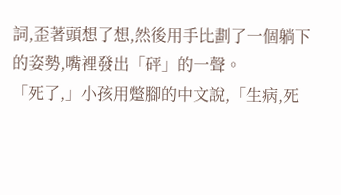詞,歪著頭想了想,然後用手比劃了一個躺下的姿勢,嘴裡發出「砰」的一聲。
「死了,」小孩用蹩腳的中文說,「生病,死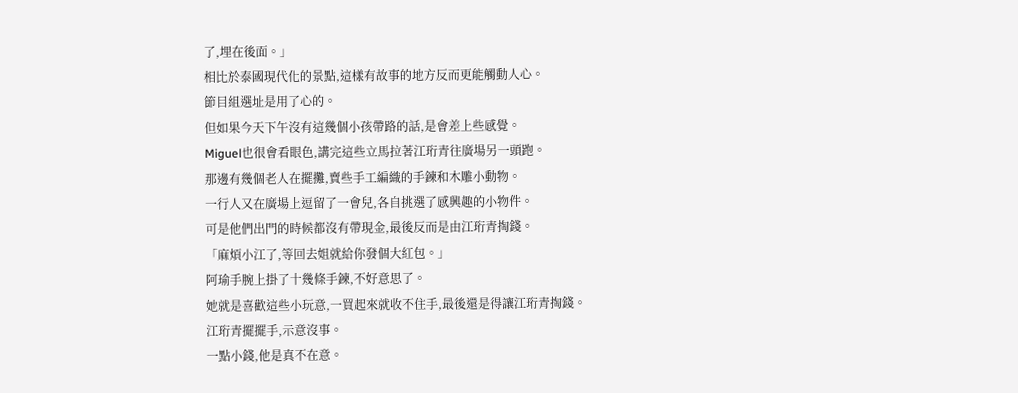了,埋在後面。」
相比於泰國現代化的景點,這樣有故事的地方反而更能觸動人心。
節目組選址是用了心的。
但如果今天下午沒有這幾個小孩帶路的話,是會差上些感覺。
Miguel也很會看眼色,講完這些立馬拉著江珩青往廣場另一頭跑。
那邊有幾個老人在擺攤,賣些手工編織的手鍊和木雕小動物。
一行人又在廣場上逗留了一會兒,各自挑選了感興趣的小物件。
可是他們出門的時候都沒有帶現金,最後反而是由江珩青掏錢。
「麻煩小江了,等回去姐就給你發個大紅包。」
阿瑜手腕上掛了十幾條手鍊,不好意思了。
她就是喜歡這些小玩意,一買起來就收不住手,最後還是得讓江珩青掏錢。
江珩青擺擺手,示意沒事。
一點小錢,他是真不在意。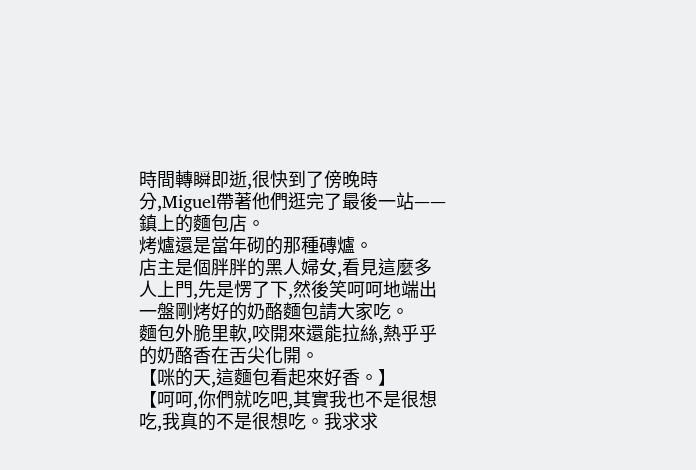時間轉瞬即逝,很快到了傍晚時分,Miguel帶著他們逛完了最後一站——鎮上的麵包店。
烤爐還是當年砌的那種磚爐。
店主是個胖胖的黑人婦女,看見這麼多人上門,先是愣了下,然後笑呵呵地端出一盤剛烤好的奶酪麵包請大家吃。
麵包外脆里軟,咬開來還能拉絲,熱乎乎的奶酪香在舌尖化開。
【咪的天,這麵包看起來好香。】
【呵呵,你們就吃吧,其實我也不是很想吃,我真的不是很想吃。我求求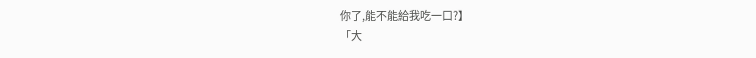你了,能不能給我吃一口?】
「大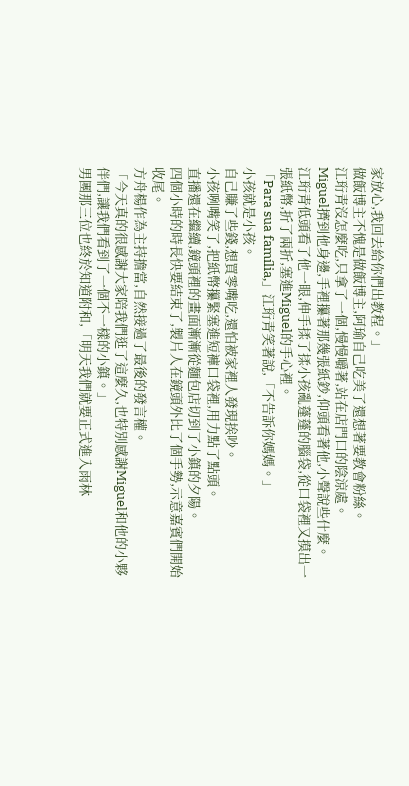家放心,我回去給你們出教程。」
做飯博主不愧是做飯博主,阿瑜自己吃美了還想著要教會粉絲。
江珩青沒怎麼吃,只拿了一個,慢慢嚼著,站在店門口的陰涼處。
Miguel擠到他身邊,手裡攥著那幾張紙鈔,仰頭看著他,小聲說些什麼。
江珩青低頭看了他一眼,伸手揉了揉小孩亂蓬蓬的腦袋,從口袋裡又摸出一張紙幣,折了兩折,塞進Miguel的手心裡。
「Para sua família,」江珩青笑著說,「不告訴你媽媽。」
小孩就是小孩。
自己賺了些錢,想買零嘴吃,還怕被家裡人發現挨吵。
小孩咧嘴笑了,把紙幣攥緊塞進短褲口袋裡,用力點了點頭。
直播還在繼續,鏡頭裡的畫面漸漸從麵包店切到了小鎮的夕陽。
四個小時的時長快要結束了,製片人在鏡頭外比了個手勢,示意嘉賓們開始收尾。
方舟楊作為主持擔當,自然接過了最後的發言權。
「今天真的很感謝大家陪我們逛了這麼久,也特別感謝Miguel和他的小夥伴們,讓我們看到了一個不一樣的小鎮。」
男團那三位也終於知道附和,「明天我們就要正式進入雨林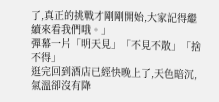了,真正的挑戰才剛剛開始,大家記得繼續來看我們哦。」
彈幕一片「明天見」「不見不散」「捨不得」
逛完回到酒店已經快晚上了,天色暗沉,氣溫卻沒有降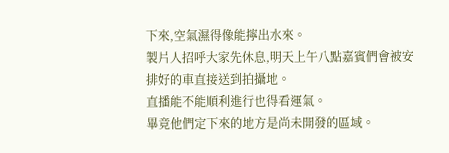下來,空氣濕得像能擰出水來。
製片人招呼大家先休息,明天上午八點嘉賓們會被安排好的車直接送到拍攝地。
直播能不能順利進行也得看運氣。
畢竟他們定下來的地方是尚未開發的區域。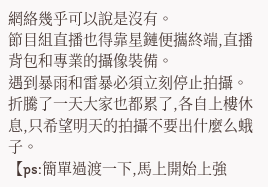網絡幾乎可以說是沒有。
節目組直播也得靠星鏈便攜終端,直播背包和專業的攝像裝備。
遇到暴雨和雷暴必須立刻停止拍攝。
折騰了一天大家也都累了,各自上樓休息,只希望明天的拍攝不要出什麼么蛾子。
【ps:簡單過渡一下,馬上開始上強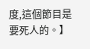度,這個節目是要死人的。】